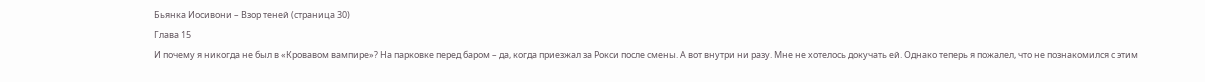Бьянка Иосивони – Взор теней (страница 30)
Глава 15
И почему я никогда не был в «Кровавом вампире»? На парковке перед баром – да, когда приезжал за Рокси после смены. А вот внутри ни разу. Мне не хотелось докучать ей. Однако теперь я пожалел, что не познакомился с этим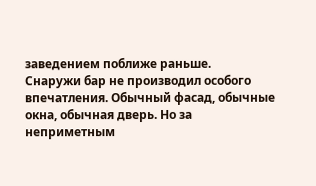заведением поближе раньше.
Снаружи бар не производил особого впечатления. Обычный фасад, обычные окна, обычная дверь. Но за неприметным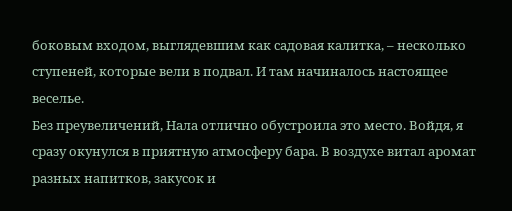боковым входом, выглядевшим как садовая калитка, – несколько ступеней, которые вели в подвал. И там начиналось настоящее веселье.
Без преувеличений, Нала отлично обустроила это место. Войдя, я сразу окунулся в приятную атмосферу бара. В воздухе витал аромат разных напитков, закусок и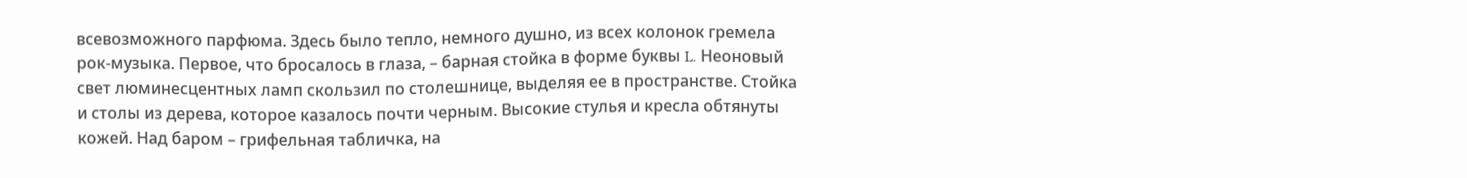всевозможного парфюма. Здесь было тепло, немного душно, из всех колонок гремела рок-музыка. Первое, что бросалось в глаза, – барная стойка в форме буквы L. Неоновый свет люминесцентных ламп скользил по столешнице, выделяя ее в пространстве. Стойка и столы из дерева, которое казалось почти черным. Высокие стулья и кресла обтянуты кожей. Над баром – грифельная табличка, на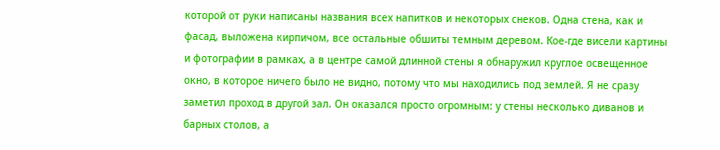которой от руки написаны названия всех напитков и некоторых снеков. Одна стена, как и фасад, выложена кирпичом, все остальные обшиты темным деревом. Кое-где висели картины и фотографии в рамках, а в центре самой длинной стены я обнаружил круглое освещенное окно, в которое ничего было не видно, потому что мы находились под землей. Я не сразу заметил проход в другой зал. Он оказался просто огромным: у стены несколько диванов и барных столов, а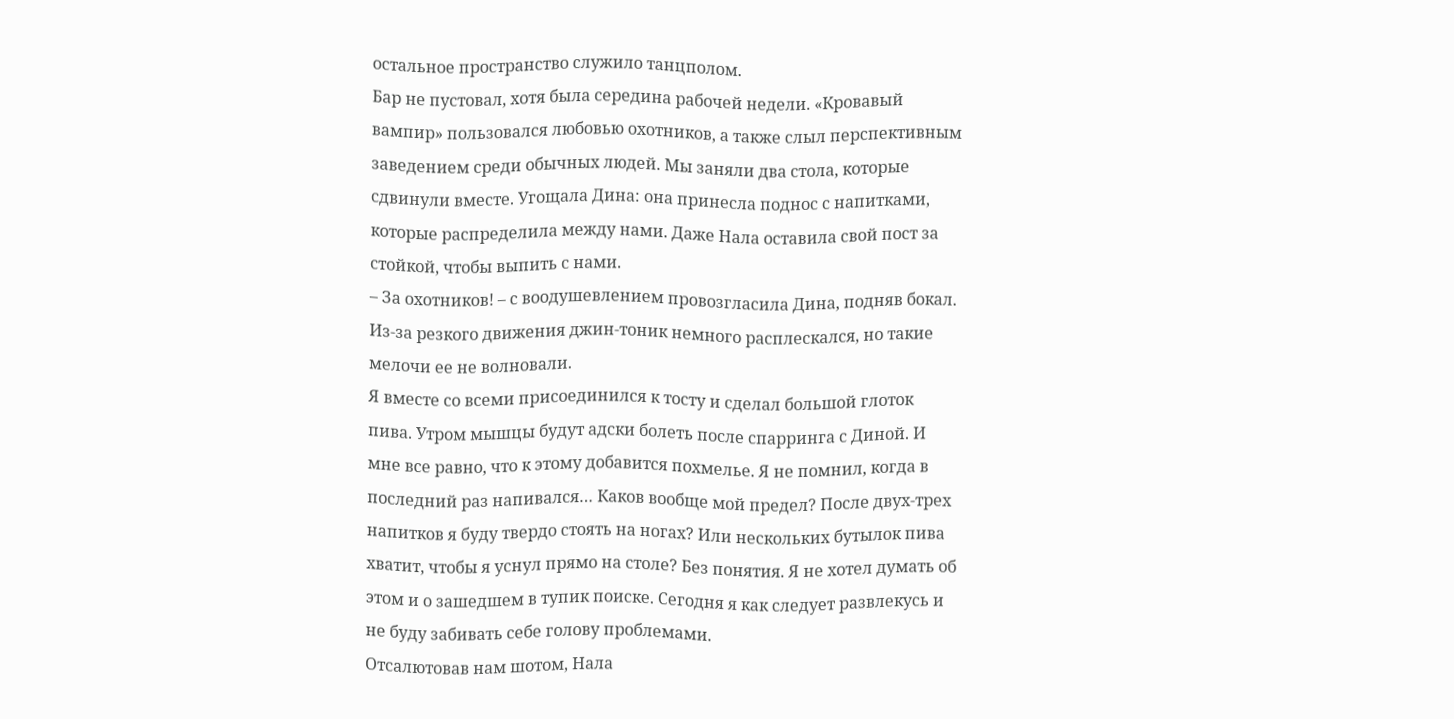остальное пространство служило танцполом.
Бар не пустовал, хотя была середина рабочей недели. «Кровавый вампир» пользовался любовью охотников, а также слыл перспективным заведением среди обычных людей. Мы заняли два стола, которые сдвинули вместе. Угощала Дина: она принесла поднос с напитками, которые распределила между нами. Даже Нала оставила свой пост за стойкой, чтобы выпить с нами.
– За охотников! – с воодушевлением провозгласила Дина, подняв бокал. Из-за резкого движения джин-тоник немного расплескался, но такие мелочи ее не волновали.
Я вместе со всеми присоединился к тосту и сделал большой глоток пива. Утром мышцы будут адски болеть после спарринга с Диной. И мне все равно, что к этому добавится похмелье. Я не помнил, когда в последний раз напивался… Каков вообще мой предел? После двух-трех напитков я буду твердо стоять на ногах? Или нескольких бутылок пива хватит, чтобы я уснул прямо на столе? Без понятия. Я не хотел думать об этом и о зашедшем в тупик поиске. Сегодня я как следует развлекусь и не буду забивать себе голову проблемами.
Отсалютовав нам шотом, Нала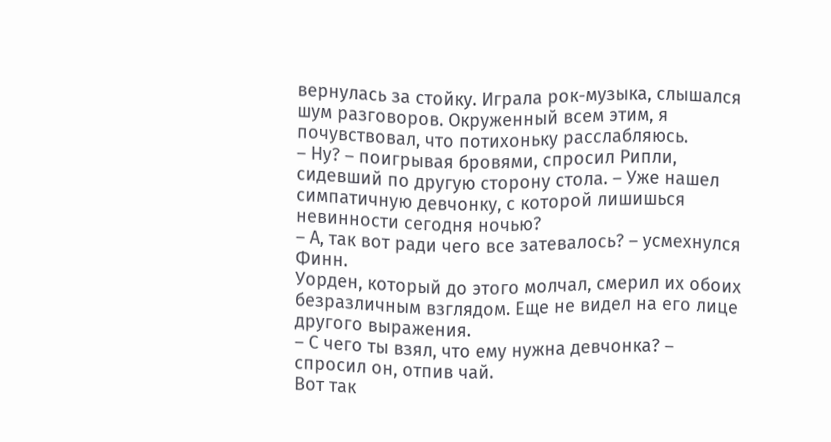вернулась за стойку. Играла рок-музыка, слышался шум разговоров. Окруженный всем этим, я почувствовал, что потихоньку расслабляюсь.
– Ну? – поигрывая бровями, спросил Рипли, сидевший по другую сторону стола. – Уже нашел симпатичную девчонку, с которой лишишься невинности сегодня ночью?
– А, так вот ради чего все затевалось? – усмехнулся Финн.
Уорден, который до этого молчал, смерил их обоих безразличным взглядом. Еще не видел на его лице другого выражения.
– С чего ты взял, что ему нужна девчонка? – спросил он, отпив чай.
Вот так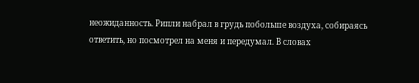неожиданность. Рипли набрал в грудь побольше воздуха, собираясь ответить, но посмотрел на меня и передумал. В словах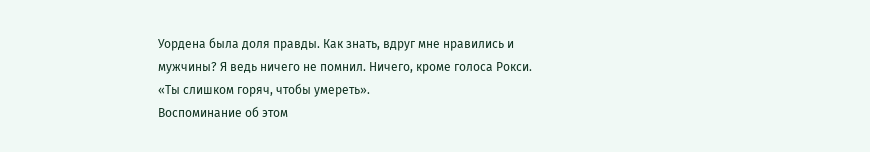Уордена была доля правды. Как знать, вдруг мне нравились и мужчины? Я ведь ничего не помнил. Ничего, кроме голоса Рокси.
«Ты слишком горяч, чтобы умереть».
Воспоминание об этом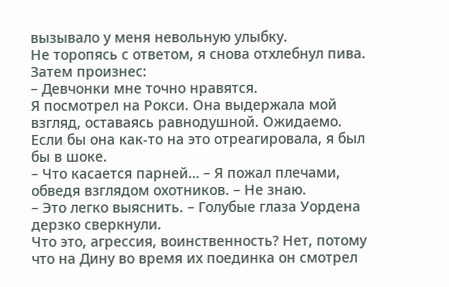вызывало у меня невольную улыбку.
Не торопясь с ответом, я снова отхлебнул пива. Затем произнес:
– Девчонки мне точно нравятся.
Я посмотрел на Рокси. Она выдержала мой взгляд, оставаясь равнодушной. Ожидаемо. Если бы она как-то на это отреагировала, я был бы в шоке.
– Что касается парней… – Я пожал плечами, обведя взглядом охотников. – Не знаю.
– Это легко выяснить. – Голубые глаза Уордена дерзко сверкнули.
Что это, агрессия, воинственность? Нет, потому что на Дину во время их поединка он смотрел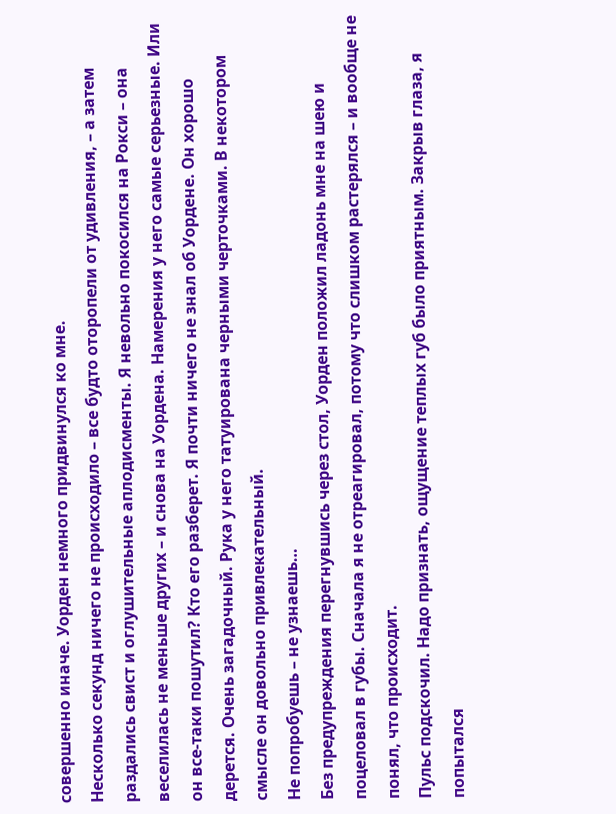совершенно иначе. Уорден немного придвинулся ко мне.
Несколько секунд ничего не происходило – все будто оторопели от удивления, – а затем раздались свист и оглушительные аплодисменты. Я невольно покосился на Рокси – она веселилась не меньше других – и снова на Уордена. Намерения у него самые серьезные. Или он все-таки пошутил? Кто его разберет. Я почти ничего не знал об Уордене. Он хорошо дерется. Очень загадочный. Рука у него татуирована черными черточками. В некотором смысле он довольно привлекательный.
Не попробуешь – не узнаешь…
Без предупреждения перегнувшись через стол, Уорден положил ладонь мне на шею и поцеловал в губы. Сначала я не отреагировал, потому что слишком растерялся – и вообще не понял, что происходит.
Пульс подскочил. Надо признать, ощущение теплых губ было приятным. Закрыв глаза, я попытался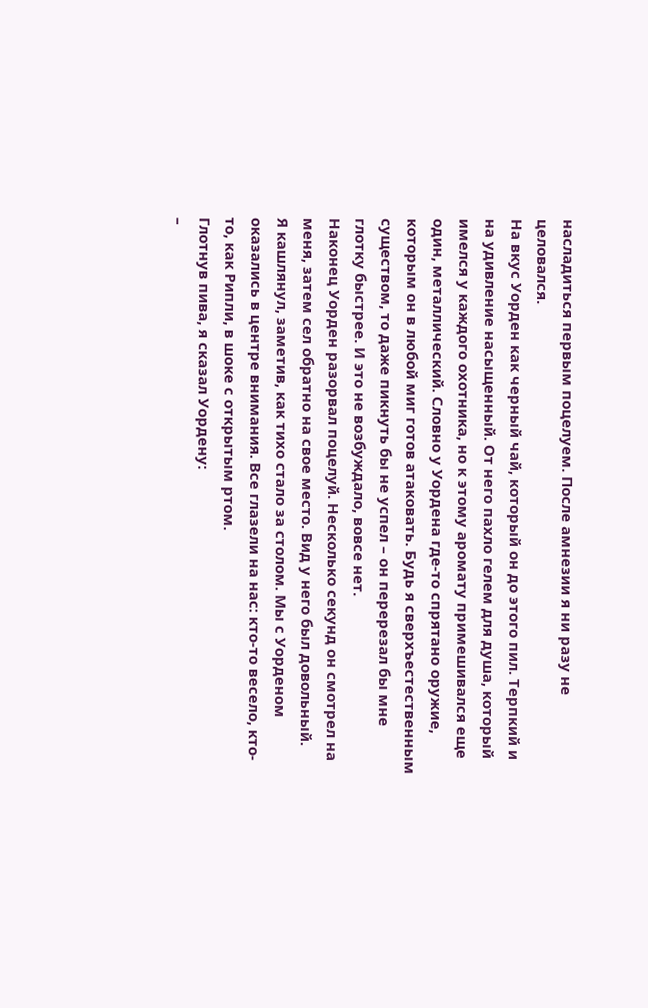насладиться первым поцелуем. После амнезии я ни разу не целовался.
На вкус Уорден как черный чай, который он до этого пил. Терпкий и на удивление насыщенный. От него пахло гелем для душа, который имелся у каждого охотника, но к этому аромату примешивался еще один, металлический. Словно у Уордена где-то спрятано оружие, которым он в любой миг готов атаковать. Будь я сверхъестественным существом, то даже пикнуть бы не успел – он перерезал бы мне глотку быстрее. И это не возбуждало, вовсе нет.
Наконец Уорден разорвал поцелуй. Несколько секунд он смотрел на меня, затем сел обратно на свое место. Вид у него был довольный.
Я кашлянул, заметив, как тихо стало за столом. Мы с Уорденом оказались в центре внимания. Все глазели на нас: кто-то весело, кто-то, как Рипли, в шоке с открытым ртом.
Глотнув пива, я сказал Уордену:
–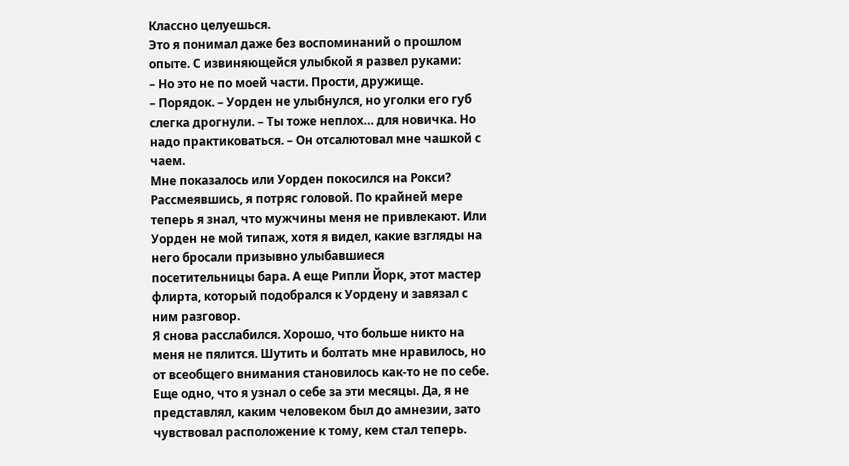Классно целуешься.
Это я понимал даже без воспоминаний о прошлом опыте. С извиняющейся улыбкой я развел руками:
– Но это не по моей части. Прости, дружище.
– Порядок. – Уорден не улыбнулся, но уголки его губ слегка дрогнули. – Ты тоже неплох… для новичка. Но надо практиковаться. – Он отсалютовал мне чашкой с чаем.
Мне показалось или Уорден покосился на Рокси?
Рассмеявшись, я потряс головой. По крайней мере теперь я знал, что мужчины меня не привлекают. Или Уорден не мой типаж, хотя я видел, какие взгляды на него бросали призывно улыбавшиеся посетительницы бара. А еще Рипли Йорк, этот мастер флирта, который подобрался к Уордену и завязал с ним разговор.
Я снова расслабился. Хорошо, что больше никто на меня не пялится. Шутить и болтать мне нравилось, но от всеобщего внимания становилось как-то не по себе. Еще одно, что я узнал о себе за эти месяцы. Да, я не представлял, каким человеком был до амнезии, зато чувствовал расположение к тому, кем стал теперь.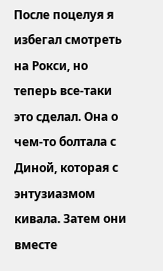После поцелуя я избегал смотреть на Рокси, но теперь все-таки это сделал. Она о чем-то болтала с Диной, которая с энтузиазмом кивала. Затем они вместе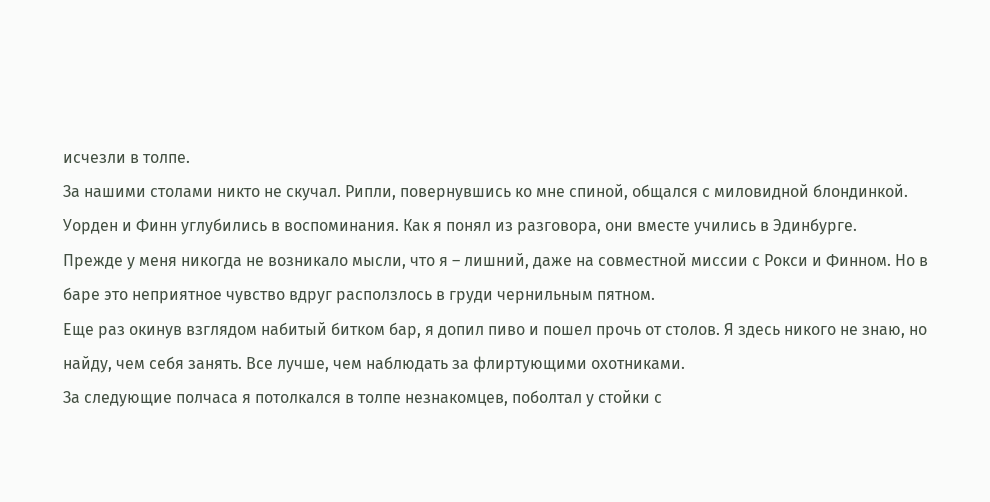исчезли в толпе.
За нашими столами никто не скучал. Рипли, повернувшись ко мне спиной, общался с миловидной блондинкой. Уорден и Финн углубились в воспоминания. Как я понял из разговора, они вместе учились в Эдинбурге.
Прежде у меня никогда не возникало мысли, что я – лишний, даже на совместной миссии с Рокси и Финном. Но в баре это неприятное чувство вдруг расползлось в груди чернильным пятном.
Еще раз окинув взглядом набитый битком бар, я допил пиво и пошел прочь от столов. Я здесь никого не знаю, но найду, чем себя занять. Все лучше, чем наблюдать за флиртующими охотниками.
За следующие полчаса я потолкался в толпе незнакомцев, поболтал у стойки с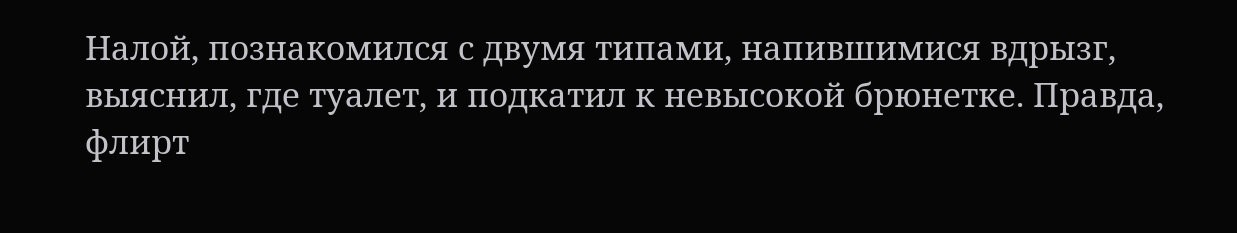Налой, познакомился с двумя типами, напившимися вдрызг, выяснил, где туалет, и подкатил к невысокой брюнетке. Правда, флирт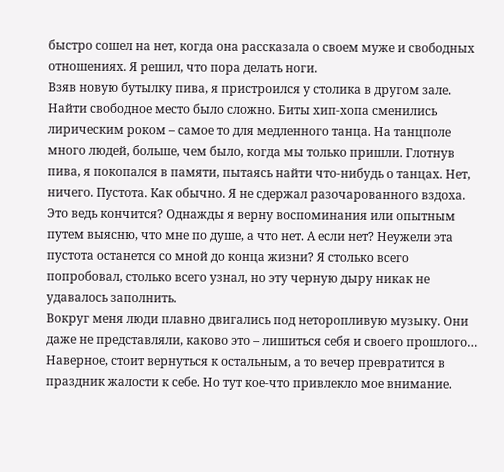быстро сошел на нет, когда она рассказала о своем муже и свободных отношениях. Я решил, что пора делать ноги.
Взяв новую бутылку пива, я пристроился у столика в другом зале. Найти свободное место было сложно. Биты хип-хопа сменились лирическим роком – самое то для медленного танца. На танцполе много людей, больше, чем было, когда мы только пришли. Глотнув пива, я покопался в памяти, пытаясь найти что-нибудь о танцах. Нет, ничего. Пустота. Как обычно. Я не сдержал разочарованного вздоха.
Это ведь кончится? Однажды я верну воспоминания или опытным путем выясню, что мне по душе, а что нет. А если нет? Неужели эта пустота останется со мной до конца жизни? Я столько всего попробовал, столько всего узнал, но эту черную дыру никак не удавалось заполнить.
Вокруг меня люди плавно двигались под неторопливую музыку. Они даже не представляли, каково это – лишиться себя и своего прошлого… Наверное, стоит вернуться к остальным, а то вечер превратится в праздник жалости к себе. Но тут кое-что привлекло мое внимание.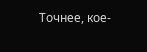Точнее, кое-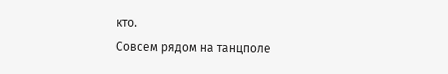кто.
Совсем рядом на танцполе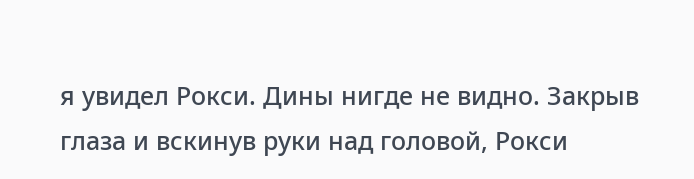я увидел Рокси. Дины нигде не видно. Закрыв глаза и вскинув руки над головой, Рокси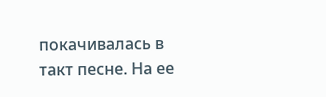покачивалась в такт песне. На ее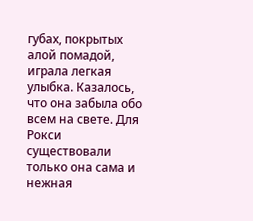губах, покрытых алой помадой, играла легкая улыбка. Казалось, что она забыла обо всем на свете. Для Рокси существовали только она сама и нежная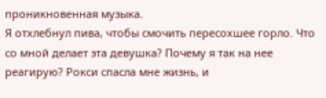проникновенная музыка.
Я отхлебнул пива, чтобы смочить пересохшее горло. Что со мной делает эта девушка? Почему я так на нее реагирую? Рокси спасла мне жизнь, и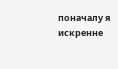поначалу я искренне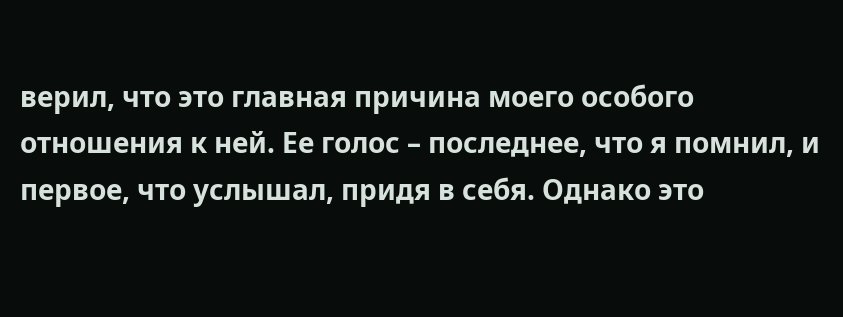верил, что это главная причина моего особого отношения к ней. Ее голос – последнее, что я помнил, и первое, что услышал, придя в себя. Однако это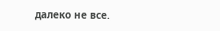далеко не все.